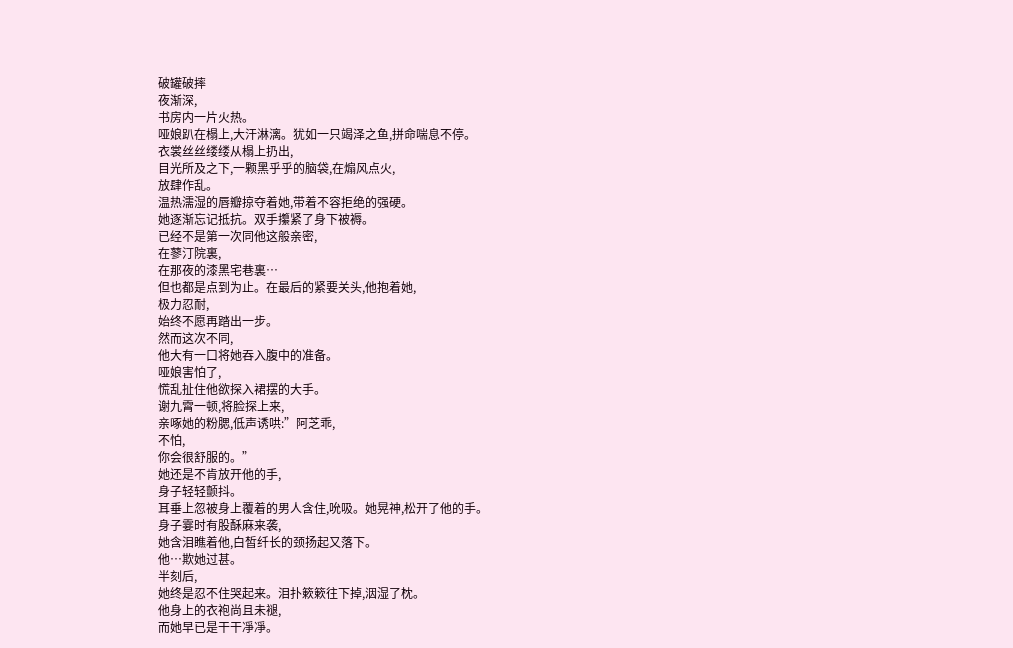破罐破摔
夜渐深,
书房内一片火热。
哑娘趴在榻上,大汗淋漓。犹如一只竭泽之鱼,拼命喘息不停。
衣裳丝丝缕缕从榻上扔出,
目光所及之下,一颗黑乎乎的脑袋,在煽风点火,
放肆作乱。
温热濡湿的唇瓣掠夺着她,带着不容拒绝的强硬。
她逐渐忘记抵抗。双手攥紧了身下被褥。
已经不是第一次同他这般亲密,
在蓼汀院裏,
在那夜的漆黑宅巷裏…
但也都是点到为止。在最后的紧要关头,他抱着她,
极力忍耐,
始终不愿再踏出一步。
然而这次不同,
他大有一口将她吞入腹中的准备。
哑娘害怕了,
慌乱扯住他欲探入裙摆的大手。
谢九霄一顿,将脸探上来,
亲啄她的粉腮,低声诱哄:”阿芝乖,
不怕,
你会很舒服的。”
她还是不肯放开他的手,
身子轻轻颤抖。
耳垂上忽被身上覆着的男人含住,吮吸。她晃神,松开了他的手。
身子霎时有股酥麻来袭,
她含泪瞧着他,白皙纤长的颈扬起又落下。
他…欺她过甚。
半刻后,
她终是忍不住哭起来。泪扑簌簌往下掉,洇湿了枕。
他身上的衣袍尚且未褪,
而她早已是干干凈凈。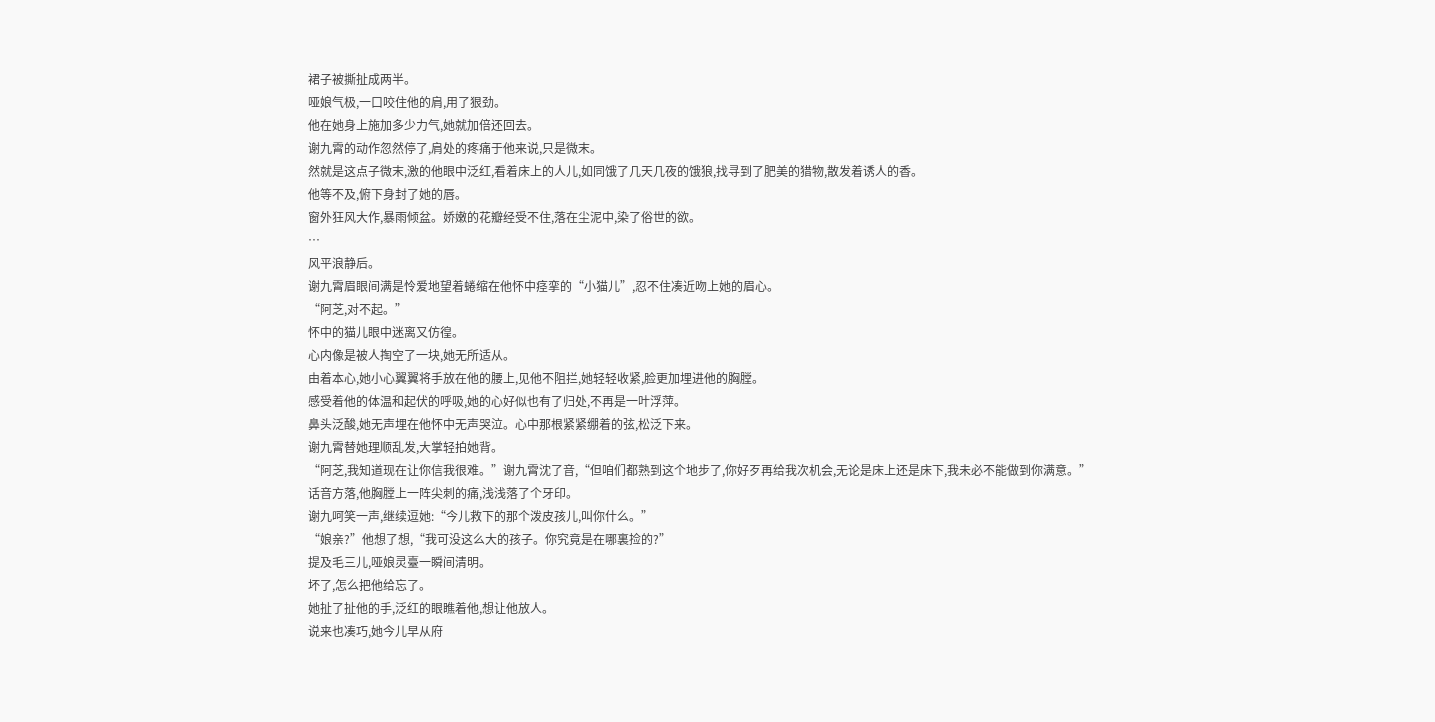裙子被撕扯成两半。
哑娘气极,一口咬住他的肩,用了狠劲。
他在她身上施加多少力气,她就加倍还回去。
谢九霄的动作忽然停了,肩处的疼痛于他来说,只是微末。
然就是这点子微末,激的他眼中泛红,看着床上的人儿,如同饿了几天几夜的饿狼,找寻到了肥美的猎物,散发着诱人的香。
他等不及,俯下身封了她的唇。
窗外狂风大作,暴雨倾盆。娇嫩的花瓣经受不住,落在尘泥中,染了俗世的欲。
…
风平浪静后。
谢九霄眉眼间满是怜爱地望着蜷缩在他怀中痉挛的“小猫儿”,忍不住凑近吻上她的眉心。
“阿芝,对不起。”
怀中的猫儿眼中迷离又仿徨。
心内像是被人掏空了一块,她无所适从。
由着本心,她小心翼翼将手放在他的腰上,见他不阻拦,她轻轻收紧,脸更加埋进他的胸膛。
感受着他的体温和起伏的呼吸,她的心好似也有了归处,不再是一叶浮萍。
鼻头泛酸,她无声埋在他怀中无声哭泣。心中那根紧紧绷着的弦,松泛下来。
谢九霄替她理顺乱发,大掌轻拍她背。
“阿芝,我知道现在让你信我很难。”谢九霄沈了音,“但咱们都熟到这个地步了,你好歹再给我次机会,无论是床上还是床下,我未必不能做到你满意。”
话音方落,他胸膛上一阵尖刺的痛,浅浅落了个牙印。
谢九呵笑一声,继续逗她:“今儿救下的那个泼皮孩儿,叫你什么。”
“娘亲?”他想了想,“我可没这么大的孩子。你究竟是在哪裏捡的?”
提及毛三儿,哑娘灵臺一瞬间清明。
坏了,怎么把他给忘了。
她扯了扯他的手,泛红的眼瞧着他,想让他放人。
说来也凑巧,她今儿早从府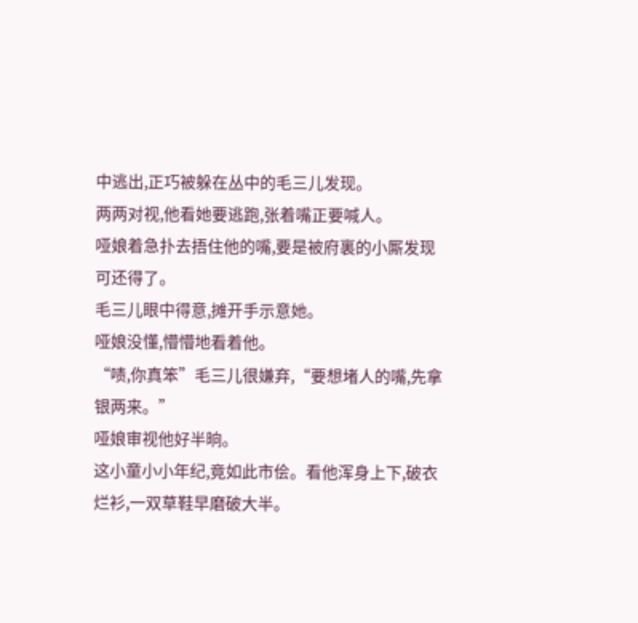中逃出,正巧被躲在丛中的毛三儿发现。
两两对视,他看她要逃跑,张着嘴正要喊人。
哑娘着急扑去捂住他的嘴,要是被府裏的小厮发现可还得了。
毛三儿眼中得意,摊开手示意她。
哑娘没懂,懵懵地看着他。
“啧,你真笨”毛三儿很嫌弃,“要想堵人的嘴,先拿银两来。”
哑娘审视他好半晌。
这小童小小年纪,竟如此市侩。看他浑身上下,破衣烂衫,一双草鞋早磨破大半。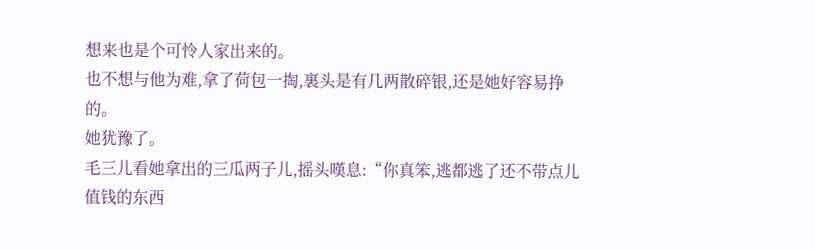想来也是个可怜人家出来的。
也不想与他为难,拿了荷包一掏,裏头是有几两散碎银,还是她好容易挣的。
她犹豫了。
毛三儿看她拿出的三瓜两子儿,摇头嘆息:“你真笨,逃都逃了还不带点儿值钱的东西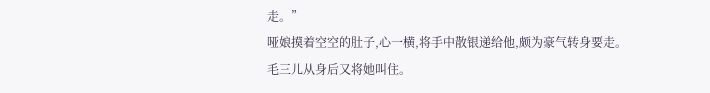走。”
哑娘摸着空空的肚子,心一横,将手中散银递给他,颇为豪气转身要走。
毛三儿从身后又将她叫住。